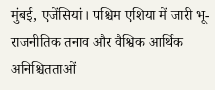मुंबई, एजेंसियां। पश्चिम एशिया में जारी भू-राजनीतिक तनाव और वैश्विक आर्थिक अनिश्चितताओं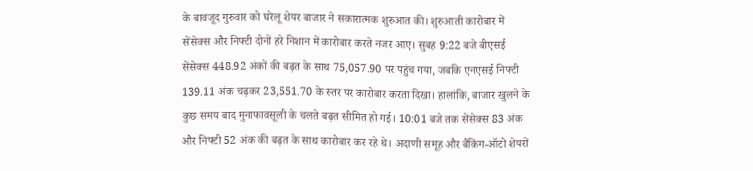के बावजूद गुरुवार को घरेलू शेयर बाजार ने सकारात्मक शुरुआत की। शुरुआती कारोबार में सेंसेक्स और निफ्टी दोनों हरे निशान में कारोबार करते नजर आए। सुबह 9:22 बजे बीएसई सेंसेक्स 448.92 अंकों की बढ़त के साथ 75,057.90 पर पहुंच गया, जबकि एनएसई निफ्टी 139.11 अंक चढ़कर 23,551.70 के स्तर पर कारोबार करता दिखा। हालांकि, बाजार खुलने के कुछ समय बाद मुनाफावसूली के चलते बढ़त सीमित हो गई। 10:01 बजे तक सेंसेक्स 83 अंक और निफ्टी 52 अंक की बढ़त के साथ कारोबार कर रहे थे। अदाणी समूह और बैंकिंग-ऑटो शेयरों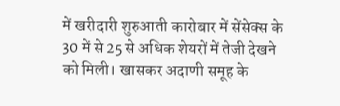में खरीदारी शुरुआती कारोबार में सेंसेक्स के 30 में से 25 से अधिक शेयरों में तेजी देखने को मिली। खासकर अदाणी समूह के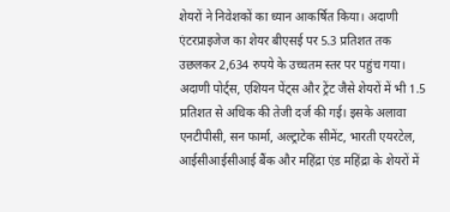शेयरों ने निवेशकों का ध्यान आकर्षित किया। अदाणी एंटरप्राइजेज का शेयर बीएसई पर 5.3 प्रतिशत तक उछलकर 2,634 रुपये के उच्चतम स्तर पर पहुंच गया। अदाणी पोर्ट्स, एशियन पेंट्स और ट्रेंट जैसे शेयरों में भी 1.5 प्रतिशत से अधिक की तेजी दर्ज की गई। इसके अलावा एनटीपीसी, सन फार्मा, अल्ट्राटेक सीमेंट, भारती एयरटेल, आईसीआईसीआई बैंक और महिंद्रा एंड महिंद्रा के शेयरों में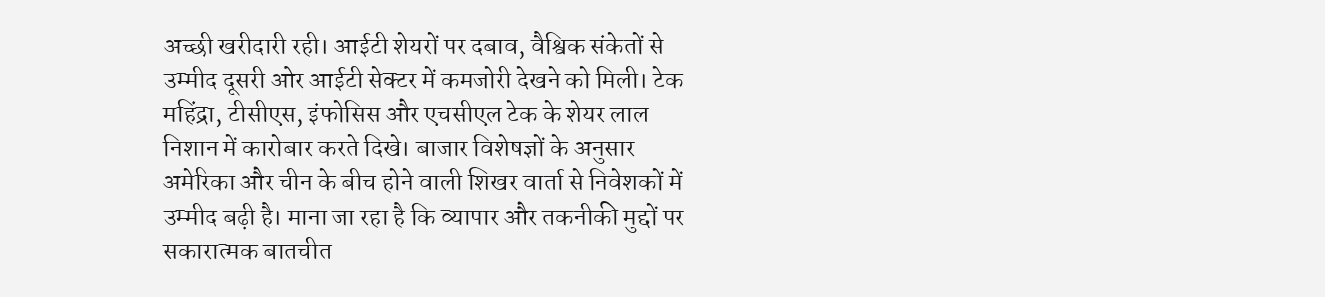अच्छी खरीदारी रही। आईटी शेयरों पर दबाव, वैश्विक संकेतों से उम्मीद दूसरी ओर आईटी सेक्टर में कमजोरी देखने को मिली। टेक महिंद्रा, टीसीएस, इंफोसिस और एचसीएल टेक के शेयर लाल निशान में कारोबार करते दिखे। बाजार विशेषज्ञों के अनुसार अमेरिका और चीन के बीच होने वाली शिखर वार्ता से निवेशकों में उम्मीद बढ़ी है। माना जा रहा है कि व्यापार और तकनीकी मुद्दों पर सकारात्मक बातचीत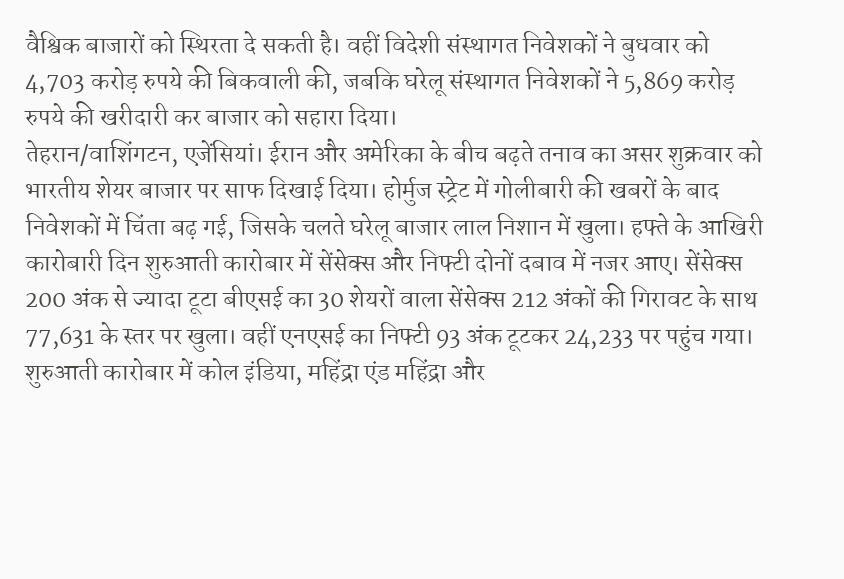वैश्विक बाजारों को स्थिरता दे सकती है। वहीं विदेशी संस्थागत निवेशकों ने बुधवार को 4,703 करोड़ रुपये की बिकवाली की, जबकि घरेलू संस्थागत निवेशकों ने 5,869 करोड़ रुपये की खरीदारी कर बाजार को सहारा दिया।
तेहरान/वाशिंगटन, एजेंसियां। ईरान और अमेरिका के बीच बढ़ते तनाव का असर शुक्रवार को भारतीय शेयर बाजार पर साफ दिखाई दिया। होर्मुज स्ट्रेट में गोलीबारी की खबरों के बाद निवेशकों में चिंता बढ़ गई, जिसके चलते घरेलू बाजार लाल निशान में खुला। हफ्ते के आखिरी कारोबारी दिन शुरुआती कारोबार में सेंसेक्स और निफ्टी दोनों दबाव में नजर आए। सेंसेक्स 200 अंक से ज्यादा टूटा बीएसई का 30 शेयरों वाला सेंसेक्स 212 अंकों की गिरावट के साथ 77,631 के स्तर पर खुला। वहीं एनएसई का निफ्टी 93 अंक टूटकर 24,233 पर पहुंच गया। शुरुआती कारोबार में कोल इंडिया, महिंद्रा एंड महिंद्रा और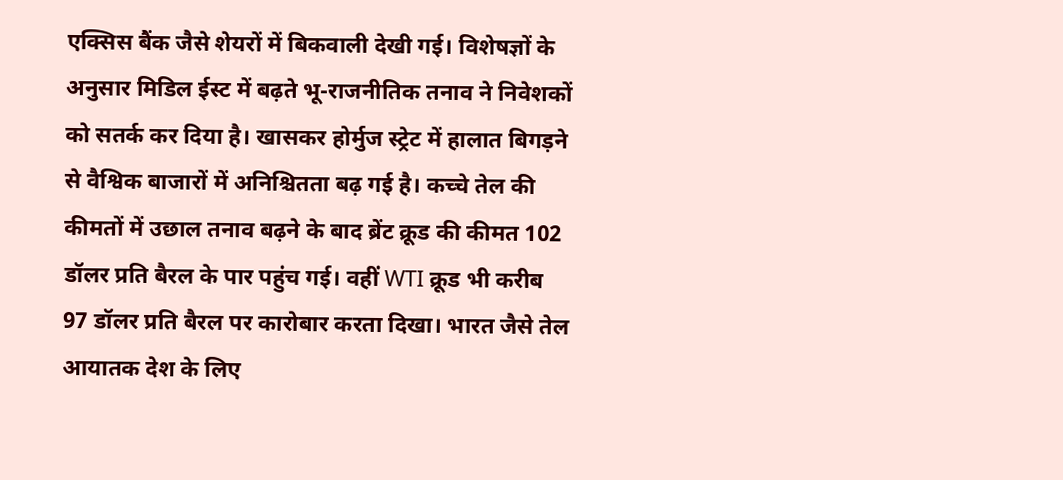एक्सिस बैंक जैसे शेयरों में बिकवाली देखी गई। विशेषज्ञों के अनुसार मिडिल ईस्ट में बढ़ते भू-राजनीतिक तनाव ने निवेशकों को सतर्क कर दिया है। खासकर होर्मुज स्ट्रेट में हालात बिगड़ने से वैश्विक बाजारों में अनिश्चितता बढ़ गई है। कच्चे तेल की कीमतों में उछाल तनाव बढ़ने के बाद ब्रेंट क्रूड की कीमत 102 डॉलर प्रति बैरल के पार पहुंच गई। वहीं WTI क्रूड भी करीब 97 डॉलर प्रति बैरल पर कारोबार करता दिखा। भारत जैसे तेल आयातक देश के लिए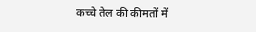कच्चे तेल की कीमतों में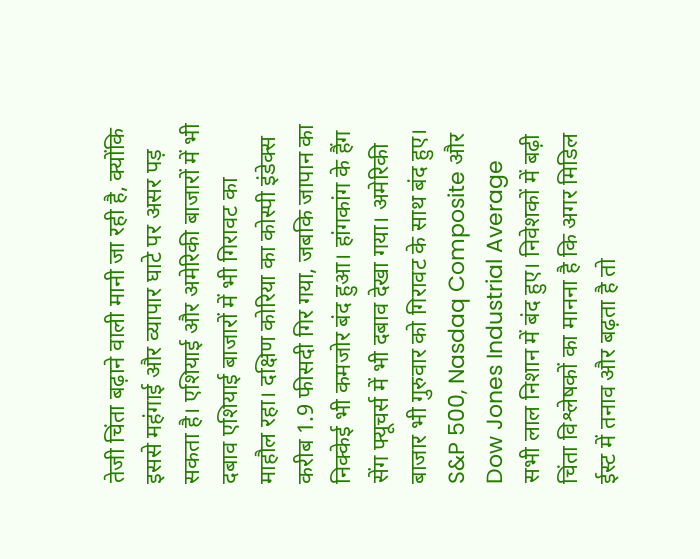तेजी चिंता बढ़ाने वाली मानी जा रही है, क्योंकि इससे महंगाई और व्यापार घाटे पर असर पड़ सकता है। एशियाई और अमेरिकी बाजारों में भी दबाव एशियाई बाजारों में भी गिरावट का माहौल रहा। दक्षिण कोरिया का कोस्पी इंडेक्स करीब 1.9 फीसदी गिर गया, जबकि जापान का निक्केई भी कमजोर बंद हुआ। हांगकांग के हैंग सेंग फ्यूचर्स में भी दबाव देखा गया। अमेरिकी बाजार भी गुरुवार को गिरावट के साथ बंद हुए। S&P 500, Nasdaq Composite और Dow Jones Industrial Average सभी लाल निशान में बंद हुए। निवेशकों में बढ़ी चिंता विश्लेषकों का मानना है कि अगर मिडिल ईस्ट में तनाव और बढ़ता है तो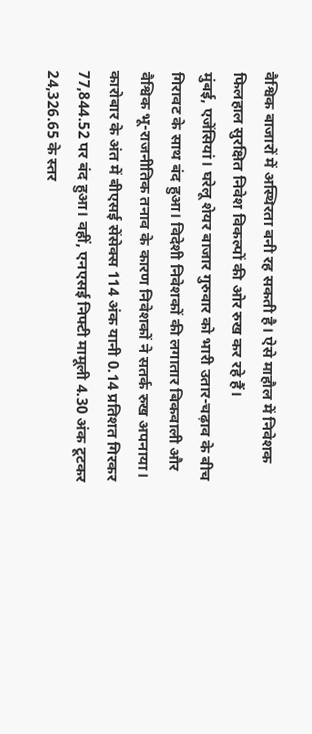वैश्विक बाजारों में अस्थिरता बनी रह सकती है। ऐसे माहौल में निवेशक फिलहाल सुरक्षित निवेश विकल्पों की ओर रुख कर रहे हैं।
मुंबई, एजेंसियां। घरेलू शेयर बाजार गुरुवार को भारी उतार-चढ़ाव के बीच गिरावट के साथ बंद हुआ। विदेशी निवेशकों की लगातार बिकवाली और वैश्विक भू-राजनीतिक तनाव के कारण निवेशकों ने सतर्क रुख अपनाया। कारोबार के अंत में बीएसई सेंसेक्स 114 अंक यानी 0.14 प्रतिशत गिरकर 77,844.52 पर बंद हुआ। वहीं, एनएसई निफ्टी मामूली 4.30 अंक टूटकर 24,326.65 के स्तर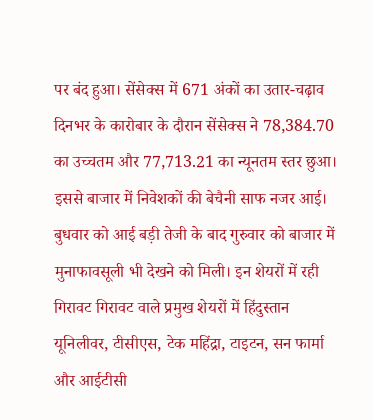पर बंद हुआ। सेंसेक्स में 671 अंकों का उतार-चढ़ाव दिनभर के कारोबार के दौरान सेंसेक्स ने 78,384.70 का उच्चतम और 77,713.21 का न्यूनतम स्तर छुआ। इससे बाजार में निवेशकों की बेचैनी साफ नजर आई। बुधवार को आई बड़ी तेजी के बाद गुरुवार को बाजार में मुनाफावसूली भी देखने को मिली। इन शेयरों में रही गिरावट गिरावट वाले प्रमुख शेयरों में हिंदुस्तान यूनिलीवर, टीसीएस, टेक महिंद्रा, टाइटन, सन फार्मा और आईटीसी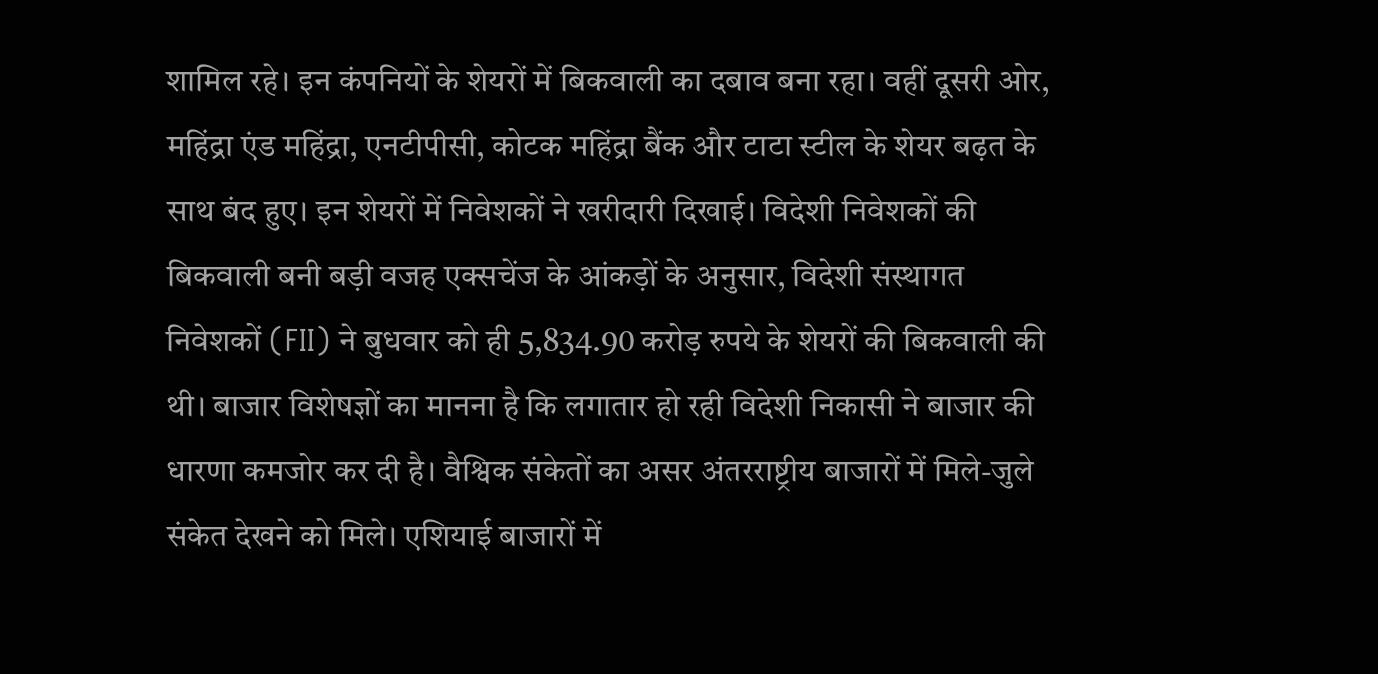शामिल रहे। इन कंपनियों के शेयरों में बिकवाली का दबाव बना रहा। वहीं दूसरी ओर, महिंद्रा एंड महिंद्रा, एनटीपीसी, कोटक महिंद्रा बैंक और टाटा स्टील के शेयर बढ़त के साथ बंद हुए। इन शेयरों में निवेशकों ने खरीदारी दिखाई। विदेशी निवेशकों की बिकवाली बनी बड़ी वजह एक्सचेंज के आंकड़ों के अनुसार, विदेशी संस्थागत निवेशकों (FII) ने बुधवार को ही 5,834.90 करोड़ रुपये के शेयरों की बिकवाली की थी। बाजार विशेषज्ञों का मानना है कि लगातार हो रही विदेशी निकासी ने बाजार की धारणा कमजोर कर दी है। वैश्विक संकेतों का असर अंतरराष्ट्रीय बाजारों में मिले-जुले संकेत देखने को मिले। एशियाई बाजारों में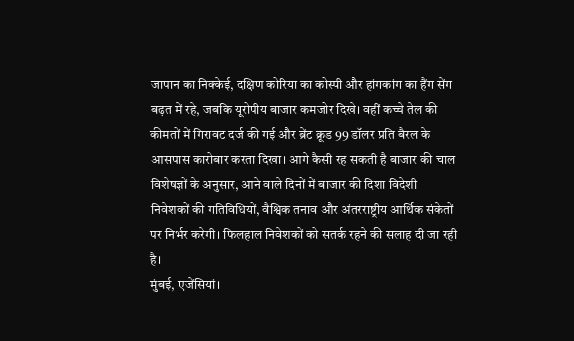जापान का निक्केई, दक्षिण कोरिया का कोस्पी और हांगकांग का हैंग सेंग बढ़त में रहे, जबकि यूरोपीय बाजार कमजोर दिखे। वहीं कच्चे तेल की कीमतों में गिरावट दर्ज की गई और ब्रेंट क्रूड 99 डॉलर प्रति बैरल के आसपास कारोबार करता दिखा। आगे कैसी रह सकती है बाजार की चाल विशेषज्ञों के अनुसार, आने वाले दिनों में बाजार की दिशा विदेशी निवेशकों की गतिविधियों, वैश्विक तनाव और अंतरराष्ट्रीय आर्थिक संकेतों पर निर्भर करेगी। फिलहाल निवेशकों को सतर्क रहने की सलाह दी जा रही है।
मुंबई, एजेंसियां।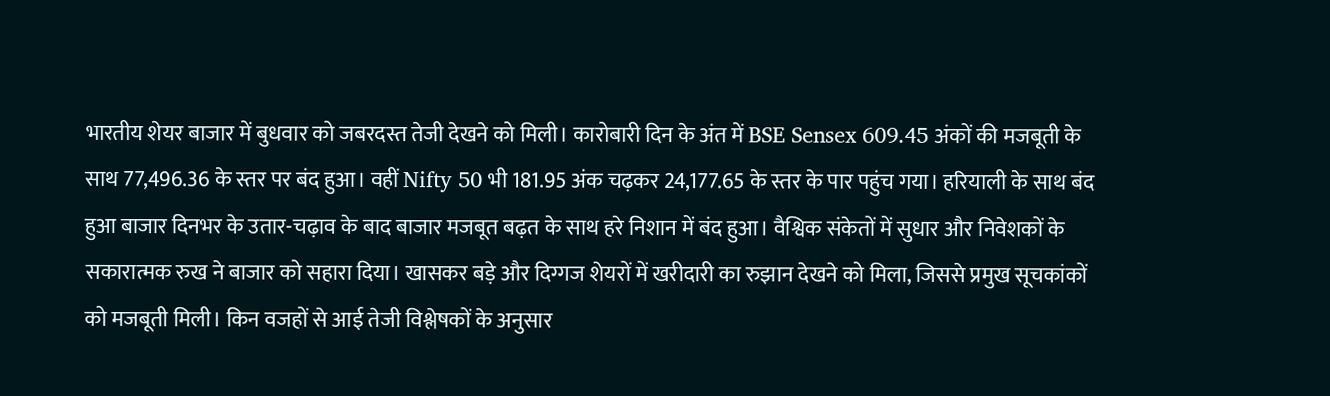भारतीय शेयर बाजार में बुधवार को जबरदस्त तेजी देखने को मिली। कारोबारी दिन के अंत में BSE Sensex 609.45 अंकों की मजबूती के साथ 77,496.36 के स्तर पर बंद हुआ। वहीं Nifty 50 भी 181.95 अंक चढ़कर 24,177.65 के स्तर के पार पहुंच गया। हरियाली के साथ बंद हुआ बाजार दिनभर के उतार-चढ़ाव के बाद बाजार मजबूत बढ़त के साथ हरे निशान में बंद हुआ। वैश्विक संकेतों में सुधार और निवेशकों के सकारात्मक रुख ने बाजार को सहारा दिया। खासकर बड़े और दिग्गज शेयरों में खरीदारी का रुझान देखने को मिला, जिससे प्रमुख सूचकांकों को मजबूती मिली। किन वजहों से आई तेजी विश्लेषकों के अनुसार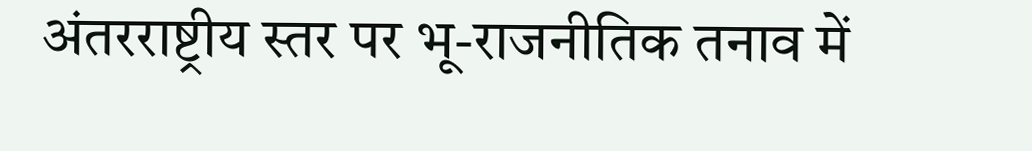अंतरराष्ट्रीय स्तर पर भू-राजनीतिक तनाव में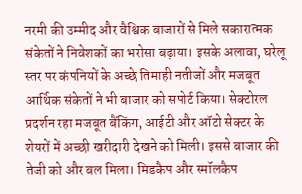नरमी की उम्मीद और वैश्विक बाजारों से मिले सकारात्मक संकेतों ने निवेशकों का भरोसा बढ़ाया। इसके अलावा, घरेलू स्तर पर कंपनियों के अच्छे तिमाही नतीजों और मजबूत आर्थिक संकेतों ने भी बाजार को सपोर्ट किया। सेक्टोरल प्रदर्शन रहा मजबूत बैंकिंग, आईटी और ऑटो सेक्टर के शेयरों में अच्छी खरीदारी देखने को मिली। इससे बाजार की तेजी को और बल मिला। मिडकैप और स्मॉलकैप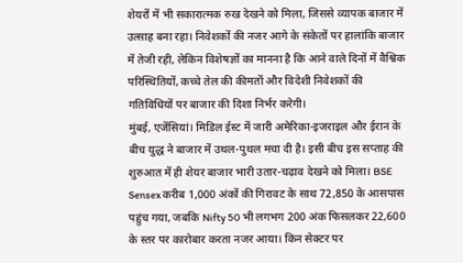शेयरों में भी सकारात्मक रुख देखने को मिला, जिससे व्यापक बाजार में उत्साह बना रहा। निवेशकों की नजर आगे के संकेतों पर हालांकि बाजार में तेजी रही, लेकिन विशेषज्ञों का मानना है कि आने वाले दिनों में वैश्विक परिस्थितियों, कच्चे तेल की कीमतों और विदेशी निवेशकों की गतिविधियों पर बाजार की दिशा निर्भर करेगी।
मुंबई, एजेंसियां। मिडिल ईस्ट में जारी अमेरिका-इजराइल और ईरान के बीच युद्ध ने बाजार में उथल-पुथल मचा दी है। इसी बीच इस सप्ताह की शुरुआत में ही शेयर बाजार भारी उतार-चढ़ाव देखने को मिला। BSE Sensex करीब 1,000 अंकों की गिरावट के साथ 72,850 के आसपास पहुंच गया, जबकि Nifty 50 भी लगभग 200 अंक फिसलकर 22,600 के स्तर पर कारोबार करता नजर आया। किन सेक्टर पर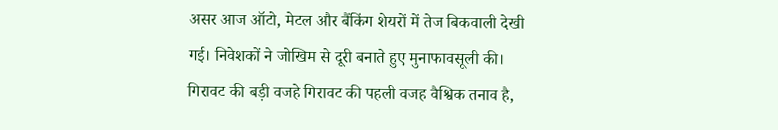असर आज ऑटो, मेटल और बैंकिंग शेयरों में तेज बिकवाली देखी गई। निवेशकों ने जोखिम से दूरी बनाते हुए मुनाफावसूली की। गिरावट की बड़ी वजहे गिरावट की पहली वजह वैश्विक तनाव है,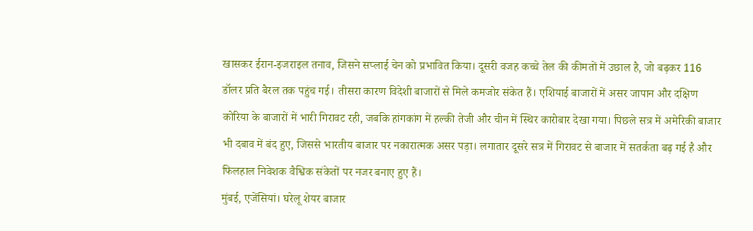खासकर ईरान-इजराइल तनाव, जिसने सप्लाई चेन को प्रभावित किया। दूसरी वजह कच्चे तेल की कीमतों में उछाल है, जो बढ़कर 116 डॉलर प्रति बैरल तक पहुंच गई। तीसरा कारण विदेशी बाजारों से मिले कमजोर संकेत हैं। एशियाई बाजारों में असर जापान और दक्षिण कोरिया के बाजारों में भारी गिरावट रही, जबकि हांगकांग में हल्की तेजी और चीन में स्थिर कारोबार देखा गया। पिछले सत्र में अमेरिकी बाजार भी दबाव में बंद हुए, जिससे भारतीय बाजार पर नकारात्मक असर पड़ा। लगातार दूसरे सत्र में गिरावट से बाजार में सतर्कता बढ़ गई है और फिलहाल निवेशक वैश्विक संकेतों पर नजर बनाए हुए हैं।
मुंबई, एजेंसियां। घरेलू शेयर बाजार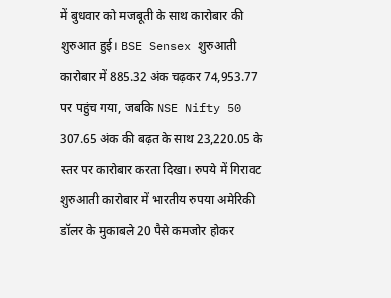में बुधवार को मजबूती के साथ कारोबार की शुरुआत हुई। BSE Sensex शुरुआती कारोबार में 885.32 अंक चढ़कर 74,953.77 पर पहुंच गया, जबकि NSE Nifty 50 307.65 अंक की बढ़त के साथ 23,220.05 के स्तर पर कारोबार करता दिखा। रुपये में गिरावट शुरुआती कारोबार में भारतीय रुपया अमेरिकी डॉलर के मुकाबले 20 पैसे कमजोर होकर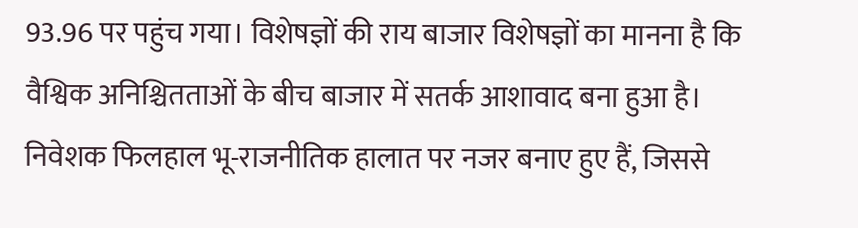93.96 पर पहुंच गया। विशेषज्ञों की राय बाजार विशेषज्ञों का मानना है कि वैश्विक अनिश्चितताओं के बीच बाजार में सतर्क आशावाद बना हुआ है। निवेशक फिलहाल भू-राजनीतिक हालात पर नजर बनाए हुए हैं, जिससे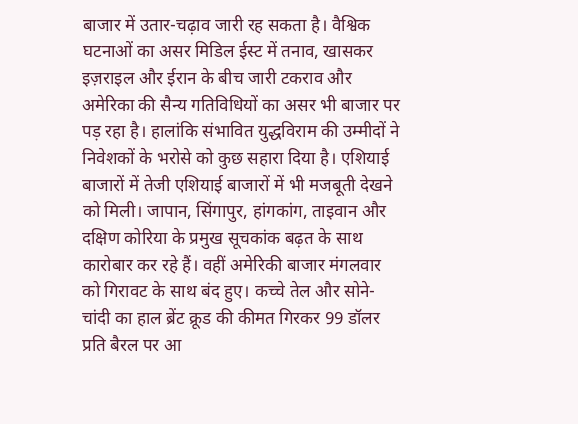बाजार में उतार-चढ़ाव जारी रह सकता है। वैश्विक घटनाओं का असर मिडिल ईस्ट में तनाव, खासकर इज़राइल और ईरान के बीच जारी टकराव और अमेरिका की सैन्य गतिविधियों का असर भी बाजार पर पड़ रहा है। हालांकि संभावित युद्धविराम की उम्मीदों ने निवेशकों के भरोसे को कुछ सहारा दिया है। एशियाई बाजारों में तेजी एशियाई बाजारों में भी मजबूती देखने को मिली। जापान, सिंगापुर, हांगकांग, ताइवान और दक्षिण कोरिया के प्रमुख सूचकांक बढ़त के साथ कारोबार कर रहे हैं। वहीं अमेरिकी बाजार मंगलवार को गिरावट के साथ बंद हुए। कच्चे तेल और सोने-चांदी का हाल ब्रेंट क्रूड की कीमत गिरकर 99 डॉलर प्रति बैरल पर आ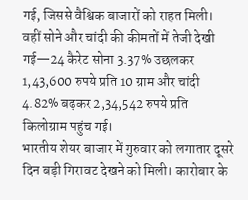गई, जिससे वैश्विक बाजारों को राहत मिली। वहीं सोने और चांदी की कीमतों में तेजी देखी गई—24 कैरेट सोना 3.37% उछलकर 1,43,600 रुपये प्रति 10 ग्राम और चांदी 4.82% बढ़कर 2,34,542 रुपये प्रति किलोग्राम पहुंच गई।
भारतीय शेयर बाजार में गुरुवार को लगातार दूसरे दिन बड़ी गिरावट देखने को मिली। कारोबार के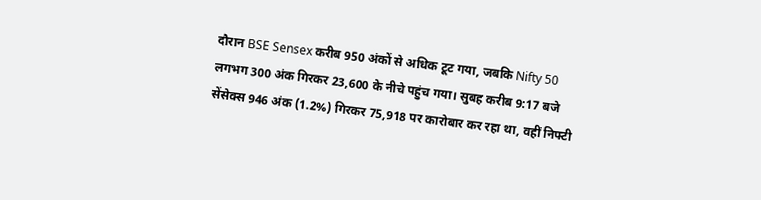दौरान BSE Sensex करीब 950 अंकों से अधिक टूट गया, जबकि Nifty 50 लगभग 300 अंक गिरकर 23,600 के नीचे पहुंच गया। सुबह करीब 9:17 बजे सेंसेक्स 946 अंक (1.2%) गिरकर 75,918 पर कारोबार कर रहा था, वहीं निफ्टी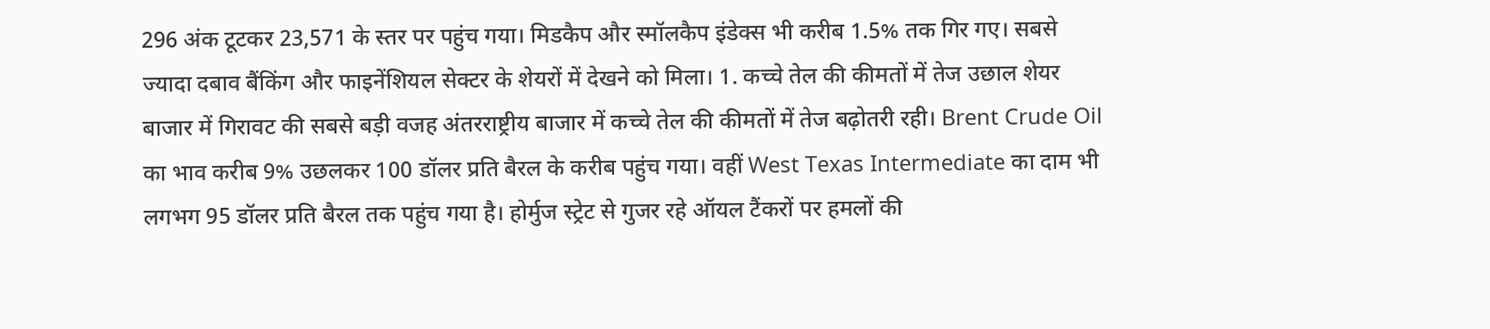296 अंक टूटकर 23,571 के स्तर पर पहुंच गया। मिडकैप और स्मॉलकैप इंडेक्स भी करीब 1.5% तक गिर गए। सबसे ज्यादा दबाव बैंकिंग और फाइनेंशियल सेक्टर के शेयरों में देखने को मिला। 1. कच्चे तेल की कीमतों में तेज उछाल शेयर बाजार में गिरावट की सबसे बड़ी वजह अंतरराष्ट्रीय बाजार में कच्चे तेल की कीमतों में तेज बढ़ोतरी रही। Brent Crude Oil का भाव करीब 9% उछलकर 100 डॉलर प्रति बैरल के करीब पहुंच गया। वहीं West Texas Intermediate का दाम भी लगभग 95 डॉलर प्रति बैरल तक पहुंच गया है। होर्मुज स्ट्रेट से गुजर रहे ऑयल टैंकरों पर हमलों की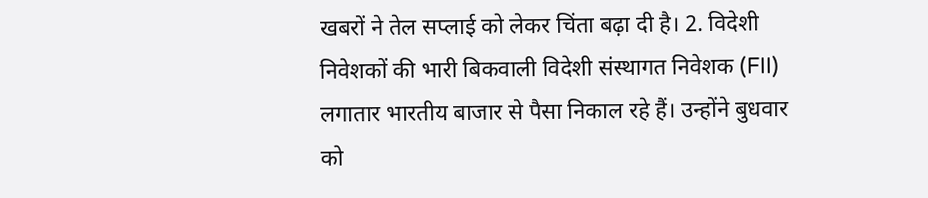खबरों ने तेल सप्लाई को लेकर चिंता बढ़ा दी है। 2. विदेशी निवेशकों की भारी बिकवाली विदेशी संस्थागत निवेशक (FII) लगातार भारतीय बाजार से पैसा निकाल रहे हैं। उन्होंने बुधवार को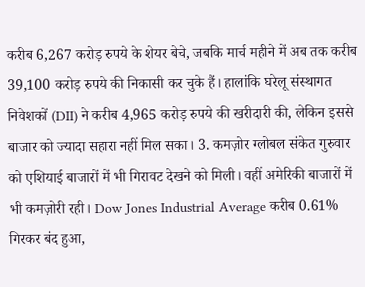करीब 6,267 करोड़ रुपये के शेयर बेचे, जबकि मार्च महीने में अब तक करीब 39,100 करोड़ रुपये की निकासी कर चुके हैं। हालांकि घरेलू संस्थागत निवेशकों (DII) ने करीब 4,965 करोड़ रुपये की खरीदारी की, लेकिन इससे बाजार को ज्यादा सहारा नहीं मिल सका। 3. कमज़ोर ग्लोबल संकेत गुरुवार को एशियाई बाजारों में भी गिरावट देखने को मिली। वहीं अमेरिकी बाजारों में भी कमज़ोरी रही। Dow Jones Industrial Average करीब 0.61% गिरकर बंद हुआ,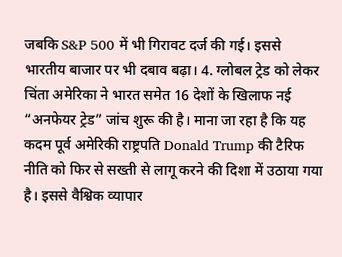जबकि S&P 500 में भी गिरावट दर्ज की गई। इससे भारतीय बाजार पर भी दबाव बढ़ा। 4. ग्लोबल ट्रेड को लेकर चिंता अमेरिका ने भारत समेत 16 देशों के खिलाफ नई “अनफेयर ट्रेड” जांच शुरू की है। माना जा रहा है कि यह कदम पूर्व अमेरिकी राष्ट्रपति Donald Trump की टैरिफ नीति को फिर से सख्ती से लागू करने की दिशा में उठाया गया है। इससे वैश्विक व्यापार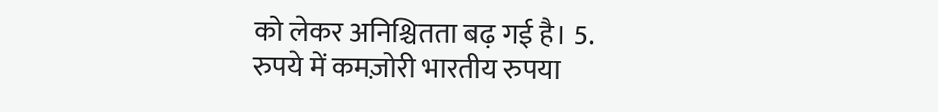को लेकर अनिश्चितता बढ़ गई है। 5. रुपये में कमज़ोरी भारतीय रुपया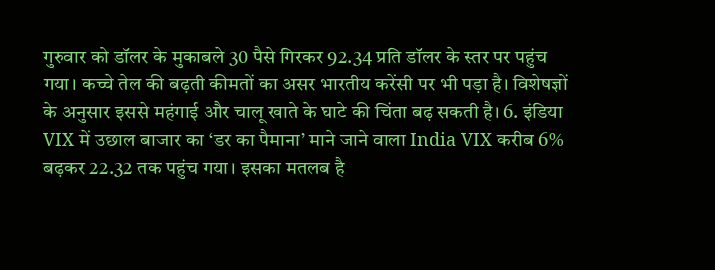गुरुवार को डॉलर के मुकाबले 30 पैसे गिरकर 92.34 प्रति डॉलर के स्तर पर पहुंच गया। कच्चे तेल की बढ़ती कीमतों का असर भारतीय करेंसी पर भी पड़ा है। विशेषज्ञों के अनुसार इससे महंगाई और चालू खाते के घाटे की चिंता बढ़ सकती है। 6. इंडिया VIX में उछाल बाजार का ‘डर का पैमाना’ माने जाने वाला India VIX करीब 6% बढ़कर 22.32 तक पहुंच गया। इसका मतलब है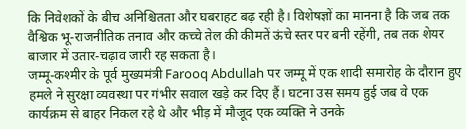कि निवेशकों के बीच अनिश्चितता और घबराहट बढ़ रही है। विशेषज्ञों का मानना है कि जब तक वैश्विक भू-राजनीतिक तनाव और कच्चे तेल की कीमतें ऊंचे स्तर पर बनी रहेंगी, तब तक शेयर बाजार में उतार-चढ़ाव जारी रह सकता है।
जम्मू-कश्मीर के पूर्व मुख्यमंत्री Farooq Abdullah पर जम्मू में एक शादी समारोह के दौरान हुए हमले ने सुरक्षा व्यवस्था पर गंभीर सवाल खड़े कर दिए हैं। घटना उस समय हुई जब वे एक कार्यक्रम से बाहर निकल रहे थे और भीड़ में मौजूद एक व्यक्ति ने उनके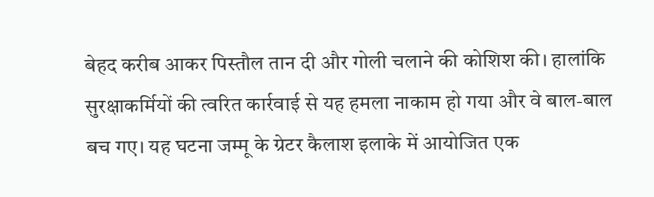बेहद करीब आकर पिस्तौल तान दी और गोली चलाने की कोशिश की। हालांकि सुरक्षाकर्मियों की त्वरित कार्रवाई से यह हमला नाकाम हो गया और वे बाल-बाल बच गए। यह घटना जम्मू के ग्रेटर कैलाश इलाके में आयोजित एक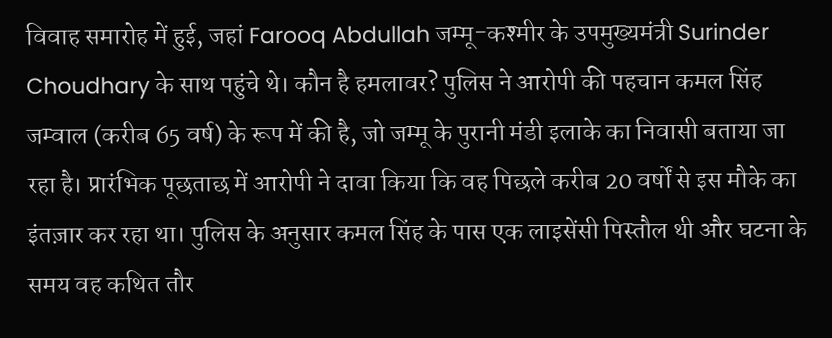विवाह समारोह में हुई, जहां Farooq Abdullah जम्मू-कश्मीर के उपमुख्यमंत्री Surinder Choudhary के साथ पहुंचे थे। कौन है हमलावर? पुलिस ने आरोपी की पहचान कमल सिंह जम्वाल (करीब 65 वर्ष) के रूप में की है, जो जम्मू के पुरानी मंडी इलाके का निवासी बताया जा रहा है। प्रारंभिक पूछताछ में आरोपी ने दावा किया कि वह पिछले करीब 20 वर्षों से इस मौके का इंतज़ार कर रहा था। पुलिस के अनुसार कमल सिंह के पास एक लाइसेंसी पिस्तौल थी और घटना के समय वह कथित तौर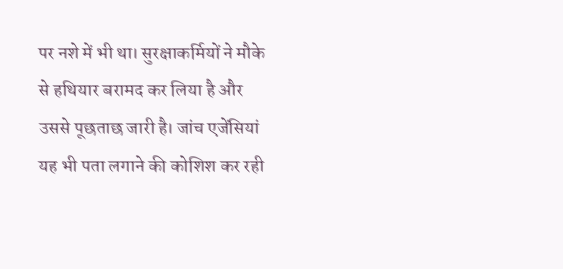पर नशे में भी था। सुरक्षाकर्मियों ने मौके से हथियार बरामद कर लिया है और उससे पूछताछ जारी है। जांच एजेंसियां यह भी पता लगाने की कोशिश कर रही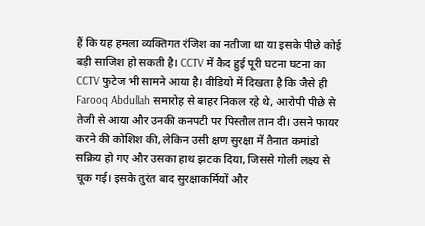हैं कि यह हमला व्यक्तिगत रंजिश का नतीजा था या इसके पीछे कोई बड़ी साजिश हो सकती है। CCTV में कैद हुई पूरी घटना घटना का CCTV फुटेज भी सामने आया है। वीडियो में दिखता है कि जैसे ही Farooq Abdullah समारोह से बाहर निकल रहे थे, आरोपी पीछे से तेजी से आया और उनकी कनपटी पर पिस्तौल तान दी। उसने फायर करने की कोशिश की, लेकिन उसी क्षण सुरक्षा में तैनात कमांडो सक्रिय हो गए और उसका हाथ झटक दिया, जिससे गोली लक्ष्य से चूक गई। इसके तुरंत बाद सुरक्षाकर्मियों और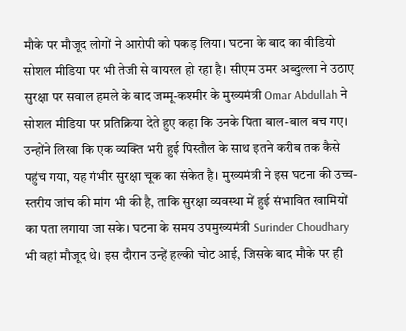मौके पर मौजूद लोगों ने आरोपी को पकड़ लिया। घटना के बाद का वीडियो सोशल मीडिया पर भी तेजी से वायरल हो रहा है। सीएम उमर अब्दुल्ला ने उठाए सुरक्षा पर सवाल हमले के बाद जम्मू-कश्मीर के मुख्यमंत्री Omar Abdullah ने सोशल मीडिया पर प्रतिक्रिया देते हुए कहा कि उनके पिता बाल-बाल बच गए। उन्होंने लिखा कि एक व्यक्ति भरी हुई पिस्तौल के साथ इतने करीब तक कैसे पहुंच गया, यह गंभीर सुरक्षा चूक का संकेत है। मुख्यमंत्री ने इस घटना की उच्च-स्तरीय जांच की मांग भी की है, ताकि सुरक्षा व्यवस्था में हुई संभावित खामियों का पता लगाया जा सके। घटना के समय उपमुख्यमंत्री Surinder Choudhary भी वहां मौजूद थे। इस दौरान उन्हें हल्की चोट आई, जिसके बाद मौके पर ही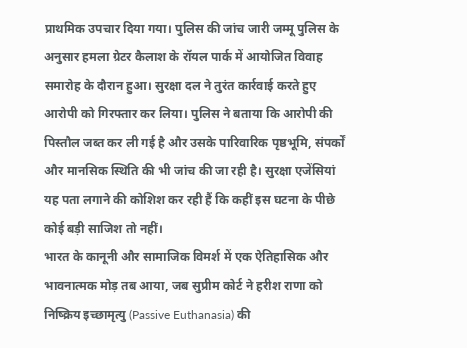प्राथमिक उपचार दिया गया। पुलिस की जांच जारी जम्मू पुलिस के अनुसार हमला ग्रेटर कैलाश के रॉयल पार्क में आयोजित विवाह समारोह के दौरान हुआ। सुरक्षा दल ने तुरंत कार्रवाई करते हुए आरोपी को गिरफ्तार कर लिया। पुलिस ने बताया कि आरोपी की पिस्तौल जब्त कर ली गई है और उसके पारिवारिक पृष्ठभूमि, संपर्कों और मानसिक स्थिति की भी जांच की जा रही है। सुरक्षा एजेंसियां यह पता लगाने की कोशिश कर रही हैं कि कहीं इस घटना के पीछे कोई बड़ी साजिश तो नहीं।
भारत के कानूनी और सामाजिक विमर्श में एक ऐतिहासिक और भावनात्मक मोड़ तब आया, जब सुप्रीम कोर्ट ने हरीश राणा को निष्क्रिय इच्छामृत्यु (Passive Euthanasia) की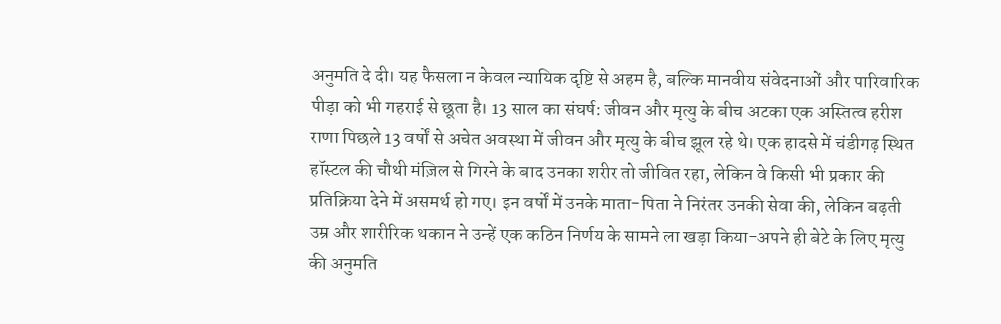अनुमति दे दी। यह फैसला न केवल न्यायिक दृष्टि से अहम है, बल्कि मानवीय संवेदनाओं और पारिवारिक पीड़ा को भी गहराई से छूता है। 13 साल का संघर्ष: जीवन और मृत्यु के बीच अटका एक अस्तित्व हरीश राणा पिछले 13 वर्षों से अचेत अवस्था में जीवन और मृत्यु के बीच झूल रहे थे। एक हादसे में चंडीगढ़ स्थित हॉस्टल की चौथी मंज़िल से गिरने के बाद उनका शरीर तो जीवित रहा, लेकिन वे किसी भी प्रकार की प्रतिक्रिया देने में असमर्थ हो गए। इन वर्षों में उनके माता-पिता ने निरंतर उनकी सेवा की, लेकिन बढ़ती उम्र और शारीरिक थकान ने उन्हें एक कठिन निर्णय के सामने ला खड़ा किया-अपने ही बेटे के लिए मृत्यु की अनुमति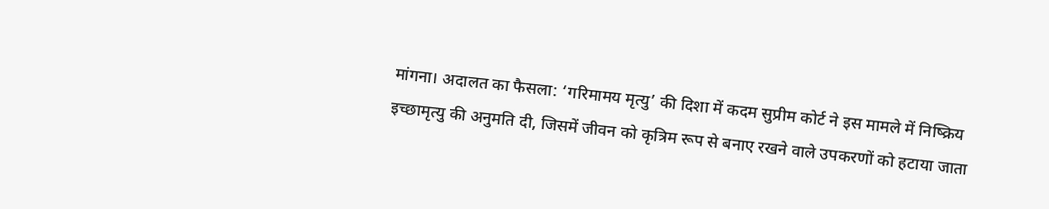मांगना। अदालत का फैसला: ‘गरिमामय मृत्यु’ की दिशा में कदम सुप्रीम कोर्ट ने इस मामले में निष्क्रिय इच्छामृत्यु की अनुमति दी, जिसमें जीवन को कृत्रिम रूप से बनाए रखने वाले उपकरणों को हटाया जाता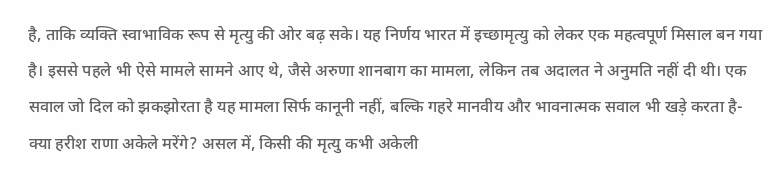है, ताकि व्यक्ति स्वाभाविक रूप से मृत्यु की ओर बढ़ सके। यह निर्णय भारत में इच्छामृत्यु को लेकर एक महत्वपूर्ण मिसाल बन गया है। इससे पहले भी ऐसे मामले सामने आए थे, जैसे अरुणा शानबाग का मामला, लेकिन तब अदालत ने अनुमति नहीं दी थी। एक सवाल जो दिल को झकझोरता है यह मामला सिर्फ कानूनी नहीं, बल्कि गहरे मानवीय और भावनात्मक सवाल भी खड़े करता है- क्या हरीश राणा अकेले मरेंगे? असल में, किसी की मृत्यु कभी अकेली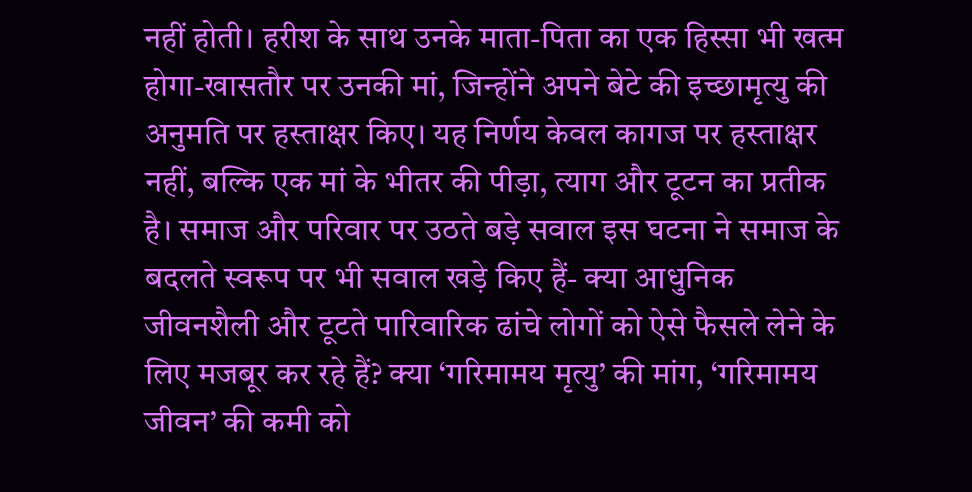नहीं होती। हरीश के साथ उनके माता-पिता का एक हिस्सा भी खत्म होगा-खासतौर पर उनकी मां, जिन्होंने अपने बेटे की इच्छामृत्यु की अनुमति पर हस्ताक्षर किए। यह निर्णय केवल कागज पर हस्ताक्षर नहीं, बल्कि एक मां के भीतर की पीड़ा, त्याग और टूटन का प्रतीक है। समाज और परिवार पर उठते बड़े सवाल इस घटना ने समाज के बदलते स्वरूप पर भी सवाल खड़े किए हैं- क्या आधुनिक जीवनशैली और टूटते पारिवारिक ढांचे लोगों को ऐसे फैसले लेने के लिए मजबूर कर रहे हैं? क्या ‘गरिमामय मृत्यु’ की मांग, ‘गरिमामय जीवन’ की कमी को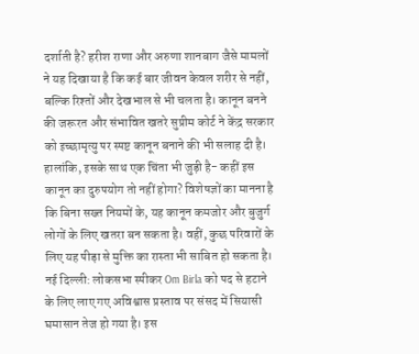दर्शाती है? हरीश राणा और अरुणा शानबाग जैसे मामलों ने यह दिखाया है कि कई बार जीवन केवल शरीर से नहीं, बल्कि रिश्तों और देखभाल से भी चलता है। कानून बनने की जरूरत और संभावित खतरे सुप्रीम कोर्ट ने केंद्र सरकार को इच्छामृत्यु पर स्पष्ट कानून बनाने की भी सलाह दी है। हालांकि, इसके साथ एक चिंता भी जुड़ी है- कहीं इस कानून का दुरुपयोग तो नहीं होगा? विशेषज्ञों का मानना है कि बिना सख्त नियमों के, यह कानून कमजोर और बुजुर्ग लोगों के लिए खतरा बन सकता है। वहीं, कुछ परिवारों के लिए यह पीड़ा से मुक्ति का रास्ता भी साबित हो सकता है।
नई दिल्ली: लोकसभा स्पीकर Om Birla को पद से हटाने के लिए लाए गए अविश्वास प्रस्ताव पर संसद में सियासी घमासान तेज हो गया है। इस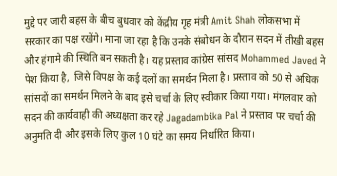मुद्दे पर जारी बहस के बीच बुधवार को केंद्रीय गृह मंत्री Amit Shah लोकसभा में सरकार का पक्ष रखेंगे। माना जा रहा है कि उनके संबोधन के दौरान सदन में तीखी बहस और हंगामे की स्थिति बन सकती है। यह प्रस्ताव कांग्रेस सांसद Mohammed Javed ने पेश किया है, जिसे विपक्ष के कई दलों का समर्थन मिला है। प्रस्ताव को 50 से अधिक सांसदों का समर्थन मिलने के बाद इसे चर्चा के लिए स्वीकार किया गया। मंगलवार को सदन की कार्यवाही की अध्यक्षता कर रहे Jagadambika Pal ने प्रस्ताव पर चर्चा की अनुमति दी और इसके लिए कुल 10 घंटे का समय निर्धारित किया।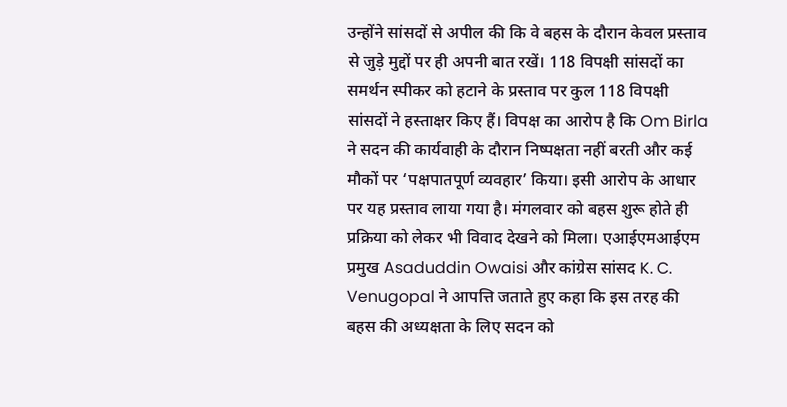उन्होंने सांसदों से अपील की कि वे बहस के दौरान केवल प्रस्ताव से जुड़े मुद्दों पर ही अपनी बात रखें। 118 विपक्षी सांसदों का समर्थन स्पीकर को हटाने के प्रस्ताव पर कुल 118 विपक्षी सांसदों ने हस्ताक्षर किए हैं। विपक्ष का आरोप है कि Om Birla ने सदन की कार्यवाही के दौरान निष्पक्षता नहीं बरती और कई मौकों पर ‘पक्षपातपूर्ण व्यवहार’ किया। इसी आरोप के आधार पर यह प्रस्ताव लाया गया है। मंगलवार को बहस शुरू होते ही प्रक्रिया को लेकर भी विवाद देखने को मिला। एआईएमआईएम प्रमुख Asaduddin Owaisi और कांग्रेस सांसद K. C. Venugopal ने आपत्ति जताते हुए कहा कि इस तरह की बहस की अध्यक्षता के लिए सदन को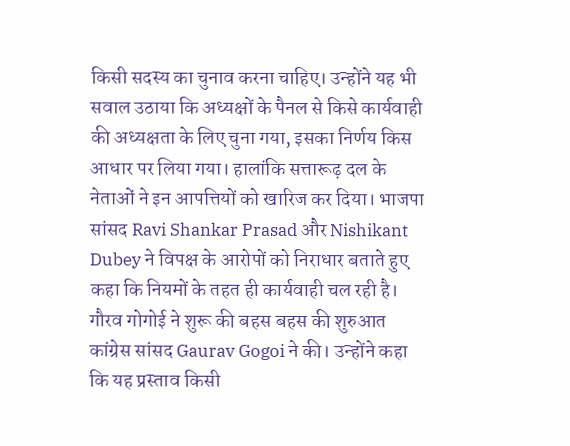किसी सदस्य का चुनाव करना चाहिए। उन्होंने यह भी सवाल उठाया कि अध्यक्षों के पैनल से किसे कार्यवाही की अध्यक्षता के लिए चुना गया, इसका निर्णय किस आधार पर लिया गया। हालांकि सत्तारूढ़ दल के नेताओं ने इन आपत्तियों को खारिज कर दिया। भाजपा सांसद Ravi Shankar Prasad और Nishikant Dubey ने विपक्ष के आरोपों को निराधार बताते हुए कहा कि नियमों के तहत ही कार्यवाही चल रही है। गौरव गोगोई ने शुरू की बहस बहस की शुरुआत कांग्रेस सांसद Gaurav Gogoi ने की। उन्होंने कहा कि यह प्रस्ताव किसी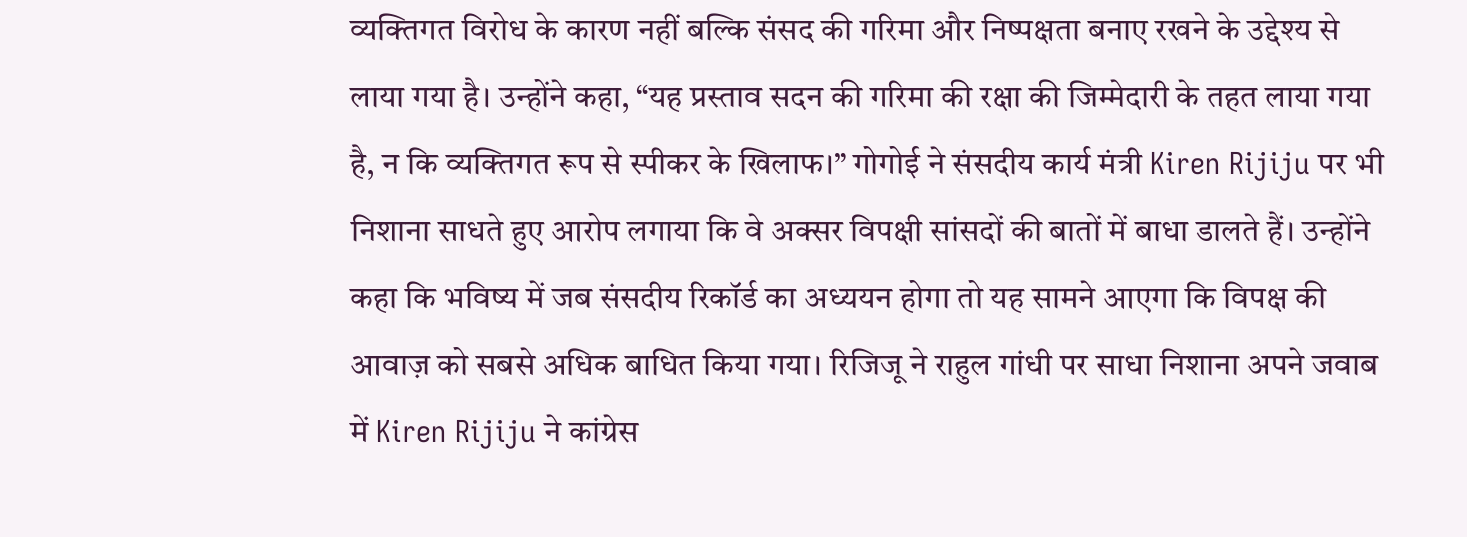व्यक्तिगत विरोध के कारण नहीं बल्कि संसद की गरिमा और निष्पक्षता बनाए रखने के उद्देश्य से लाया गया है। उन्होंने कहा, “यह प्रस्ताव सदन की गरिमा की रक्षा की जिम्मेदारी के तहत लाया गया है, न कि व्यक्तिगत रूप से स्पीकर के खिलाफ।” गोगोई ने संसदीय कार्य मंत्री Kiren Rijiju पर भी निशाना साधते हुए आरोप लगाया कि वे अक्सर विपक्षी सांसदों की बातों में बाधा डालते हैं। उन्होंने कहा कि भविष्य में जब संसदीय रिकॉर्ड का अध्ययन होगा तो यह सामने आएगा कि विपक्ष की आवाज़ को सबसे अधिक बाधित किया गया। रिजिजू ने राहुल गांधी पर साधा निशाना अपने जवाब में Kiren Rijiju ने कांग्रेस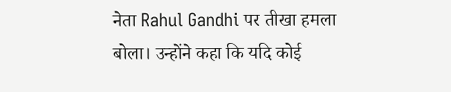नेता Rahul Gandhi पर तीखा हमला बोला। उन्होंने कहा कि यदि कोई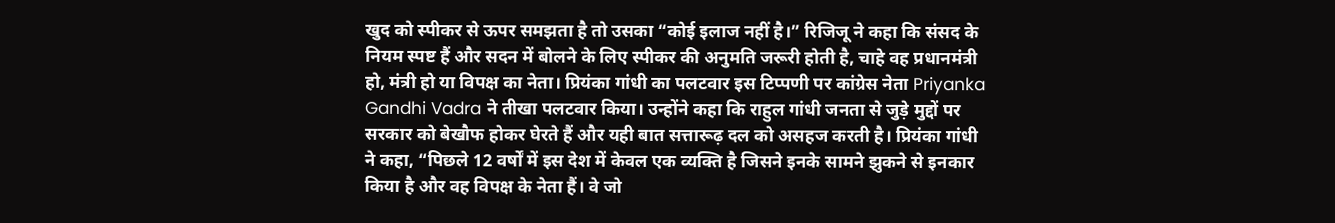खुद को स्पीकर से ऊपर समझता है तो उसका “कोई इलाज नहीं है।” रिजिजू ने कहा कि संसद के नियम स्पष्ट हैं और सदन में बोलने के लिए स्पीकर की अनुमति जरूरी होती है, चाहे वह प्रधानमंत्री हो, मंत्री हो या विपक्ष का नेता। प्रियंका गांधी का पलटवार इस टिप्पणी पर कांग्रेस नेता Priyanka Gandhi Vadra ने तीखा पलटवार किया। उन्होंने कहा कि राहुल गांधी जनता से जुड़े मुद्दों पर सरकार को बेखौफ होकर घेरते हैं और यही बात सत्तारूढ़ दल को असहज करती है। प्रियंका गांधी ने कहा, “पिछले 12 वर्षों में इस देश में केवल एक व्यक्ति है जिसने इनके सामने झुकने से इनकार किया है और वह विपक्ष के नेता हैं। वे जो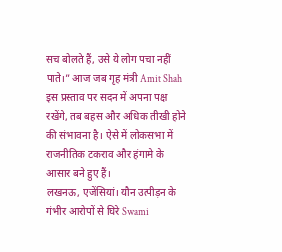सच बोलते हैं, उसे ये लोग पचा नहीं पाते।” आज जब गृह मंत्री Amit Shah इस प्रस्ताव पर सदन में अपना पक्ष रखेंगे, तब बहस और अधिक तीखी होने की संभावना है। ऐसे में लोकसभा में राजनीतिक टकराव और हंगामे के आसार बने हुए हैं।
लखनऊ, एजेंसियां। यौन उत्पीड़न के गंभीर आरोपों से घिरे Swami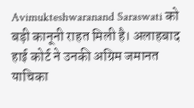Avimukteshwaranand Saraswati को बड़ी कानूनी राहत मिली है। अलाहबाद हाई कोर्ट ने उनकी अग्रिम जमानत याचिका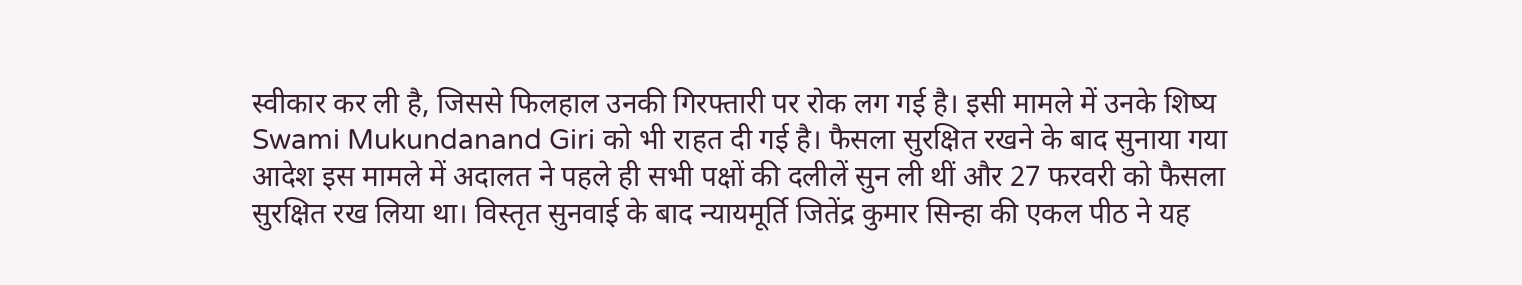स्वीकार कर ली है, जिससे फिलहाल उनकी गिरफ्तारी पर रोक लग गई है। इसी मामले में उनके शिष्य Swami Mukundanand Giri को भी राहत दी गई है। फैसला सुरक्षित रखने के बाद सुनाया गया आदेश इस मामले में अदालत ने पहले ही सभी पक्षों की दलीलें सुन ली थीं और 27 फरवरी को फैसला सुरक्षित रख लिया था। विस्तृत सुनवाई के बाद न्यायमूर्ति जितेंद्र कुमार सिन्हा की एकल पीठ ने यह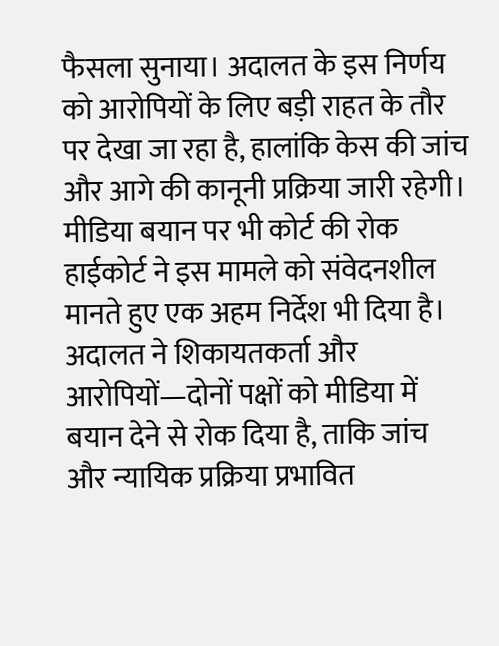फैसला सुनाया। अदालत के इस निर्णय को आरोपियों के लिए बड़ी राहत के तौर पर देखा जा रहा है, हालांकि केस की जांच और आगे की कानूनी प्रक्रिया जारी रहेगी। मीडिया बयान पर भी कोर्ट की रोक हाईकोर्ट ने इस मामले को संवेदनशील मानते हुए एक अहम निर्देश भी दिया है। अदालत ने शिकायतकर्ता और आरोपियों—दोनों पक्षों को मीडिया में बयान देने से रोक दिया है, ताकि जांच और न्यायिक प्रक्रिया प्रभावित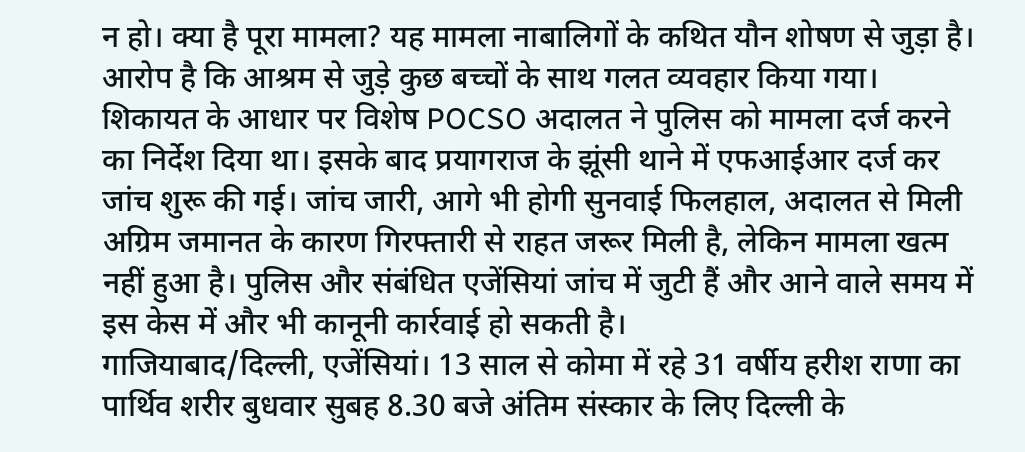न हो। क्या है पूरा मामला? यह मामला नाबालिगों के कथित यौन शोषण से जुड़ा है। आरोप है कि आश्रम से जुड़े कुछ बच्चों के साथ गलत व्यवहार किया गया। शिकायत के आधार पर विशेष POCSO अदालत ने पुलिस को मामला दर्ज करने का निर्देश दिया था। इसके बाद प्रयागराज के झूंसी थाने में एफआईआर दर्ज कर जांच शुरू की गई। जांच जारी, आगे भी होगी सुनवाई फिलहाल, अदालत से मिली अग्रिम जमानत के कारण गिरफ्तारी से राहत जरूर मिली है, लेकिन मामला खत्म नहीं हुआ है। पुलिस और संबंधित एजेंसियां जांच में जुटी हैं और आने वाले समय में इस केस में और भी कानूनी कार्रवाई हो सकती है।
गाजियाबाद/दिल्ली, एजेंसियां। 13 साल से कोमा में रहे 31 वर्षीय हरीश राणा का पार्थिव शरीर बुधवार सुबह 8.30 बजे अंतिम संस्कार के लिए दिल्ली के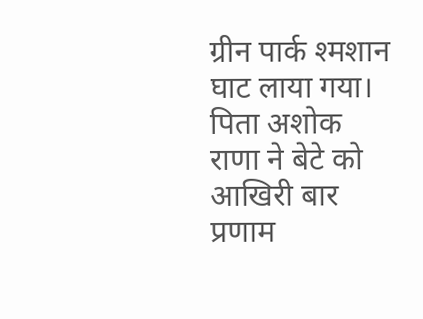ग्रीन पार्क श्मशान घाट लाया गया। पिता अशोक राणा ने बेटे को आखिरी बार प्रणाम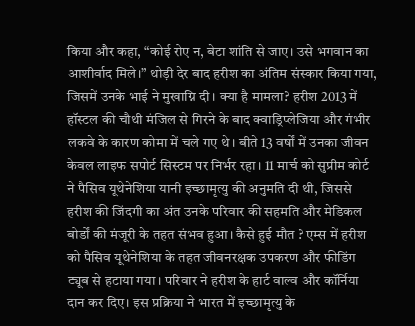किया और कहा, “कोई रोए न, बेटा शांति से जाए। उसे भगवान का आशीर्वाद मिले।” थोड़ी देर बाद हरीश का अंतिम संस्कार किया गया, जिसमें उनके भाई ने मुखाग्नि दी। क्या है मामला? हरीश 2013 में हॉस्टल की चौथी मंजिल से गिरने के बाद क्वाड्रिप्लेजिया और गंभीर लकवे के कारण कोमा में चले गए थे। बीते 13 वर्षों में उनका जीवन केवल लाइफ सपोर्ट सिस्टम पर निर्भर रहा। 11 मार्च को सुप्रीम कोर्ट ने पैसिव यूथेनेशिया यानी इच्छामृत्यु की अनुमति दी थी, जिससे हरीश की जिंदगी का अंत उनके परिवार की सहमति और मेडिकल बोर्डों की मंजूरी के तहत संभव हुआ। कैसे हुई मौत ? एम्स में हरीश को पैसिव यूथेनेशिया के तहत जीवनरक्षक उपकरण और फीडिंग ट्यूब से हटाया गया। परिवार ने हरीश के हार्ट वाल्व और कॉर्निया दान कर दिए। इस प्रक्रिया ने भारत में इच्छामृत्यु के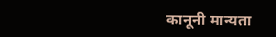कानूनी मान्यता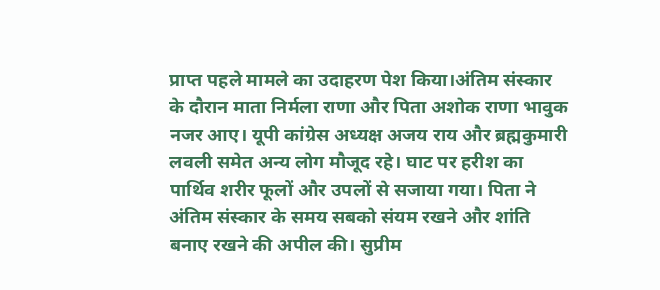प्राप्त पहले मामले का उदाहरण पेश किया।अंतिम संस्कार के दौरान माता निर्मला राणा और पिता अशोक राणा भावुक नजर आए। यूपी कांग्रेस अध्यक्ष अजय राय और ब्रह्मकुमारी लवली समेत अन्य लोग मौजूद रहे। घाट पर हरीश का पार्थिव शरीर फूलों और उपलों से सजाया गया। पिता ने अंतिम संस्कार के समय सबको संयम रखने और शांति बनाए रखने की अपील की। सुप्रीम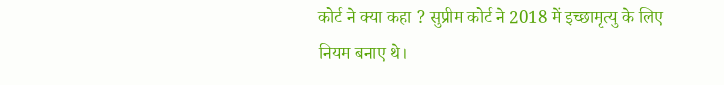कोर्ट ने क्या कहा ? सुप्रीम कोर्ट ने 2018 में इच्छामृत्यु के लिए नियम बनाए थे।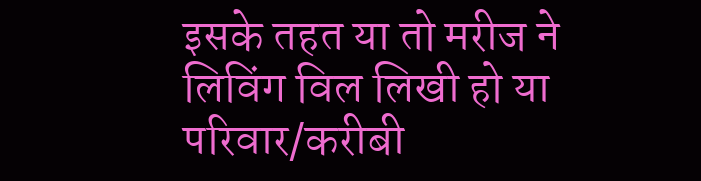इसके तहत या तो मरीज ने लिविंग विल लिखी हो या परिवार/करीबी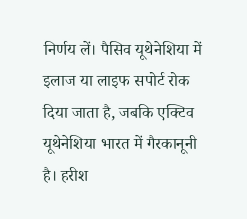निर्णय लें। पैसिव यूथेनेशिया में इलाज या लाइफ सपोर्ट रोक दिया जाता है, जबकि एक्टिव यूथेनेशिया भारत में गैरकानूनी है। हरीश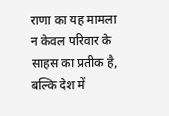राणा का यह मामला न केवल परिवार के साहस का प्रतीक है, बल्कि देश में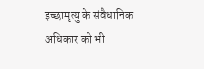इच्छामृत्यु के संवैधानिक अधिकार को भी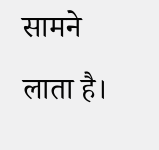सामने लाता है।